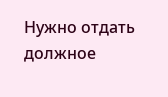Нужно отдать должное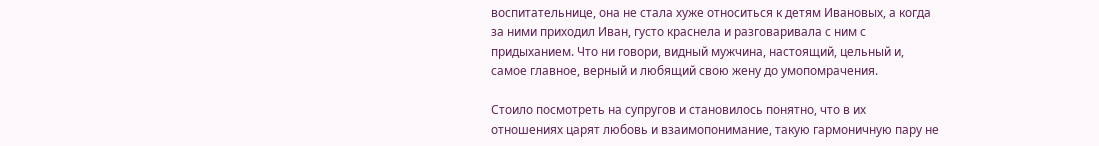воспитательнице, она не стала хуже относиться к детям Ивановых, а когда за ними приходил Иван, густо краснела и разговаривала с ним с придыханием. Что ни говори, видный мужчина, настоящий, цельный и, самое главное, верный и любящий свою жену до умопомрачения.

Стоило посмотреть на супругов и становилось понятно, что в их отношениях царят любовь и взаимопонимание, такую гармоничную пару не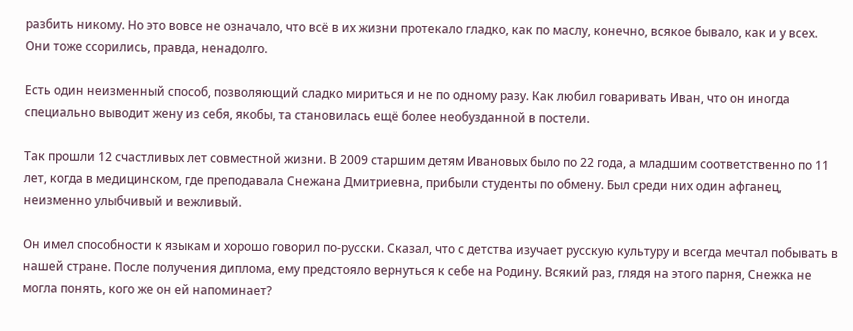разбить никому. Но это вовсе не означало, что всё в их жизни протекало гладко, как по маслу, конечно, всякое бывало, как и у всех. Они тоже ссорились, правда, ненадолго.

Есть один неизменный способ, позволяющий сладко мириться и не по одному разу. Как любил говаривать Иван, что он иногда специально выводит жену из себя, якобы, та становилась ещё более необузданной в постели.

Так прошли 12 счастливых лет совместной жизни. В 2009 старшим детям Ивановых было по 22 года, а младшим соответственно по 11 лет, когда в медицинском, где преподавала Снежана Дмитриевна, прибыли студенты по обмену. Был среди них один афганец, неизменно улыбчивый и вежливый.

Он имел способности к языкам и хорошо говорил по-русски. Сказал, что с детства изучает русскую культуру и всегда мечтал побывать в нашей стране. После получения диплома, ему предстояло вернуться к себе на Родину. Всякий раз, глядя на этого парня, Снежка не могла понять, кого же он ей напоминает?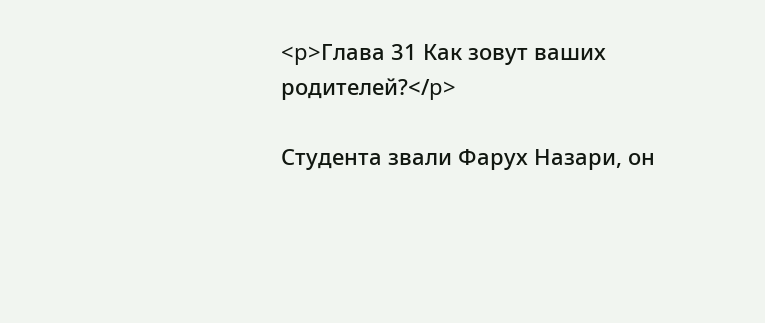<p>Глава 31 Как зовут ваших родителей?</p>

Студента звали Фарух Назари, он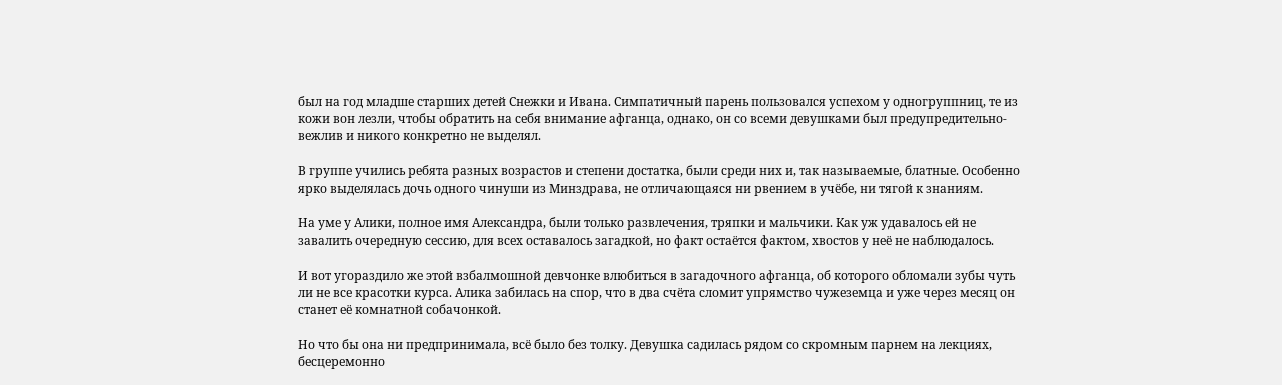был на год младше старших детей Снежки и Ивана. Симпатичный парень пользовался успехом у одногруппниц, те из кожи вон лезли, чтобы обратить на себя внимание афганца, однако, он со всеми девушками был предупредительно-вежлив и никого конкретно не выделял.

В группе учились ребята разных возрастов и степени достатка, были среди них и, так называемые, блатные. Особенно ярко выделялась дочь одного чинуши из Минздрава, не отличающаяся ни рвением в учёбе, ни тягой к знаниям.

На уме у Алики, полное имя Александра, были только развлечения, тряпки и мальчики. Как уж удавалось ей не завалить очередную сессию, для всех оставалось загадкой, но факт остаётся фактом, хвостов у неё не наблюдалось.

И вот угораздило же этой взбалмошной девчонке влюбиться в загадочного афганца, об которого обломали зубы чуть ли не все красотки курса. Алика забилась на спор, что в два счёта сломит упрямство чужеземца и уже через месяц он станет её комнатной собачонкой.

Но что бы она ни предпринимала, всё было без толку. Девушка садилась рядом со скромным парнем на лекциях, бесцеремонно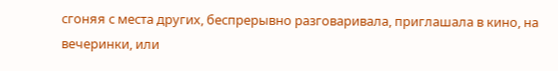сгоняя с места других, беспрерывно разговаривала, приглашала в кино, на вечеринки, или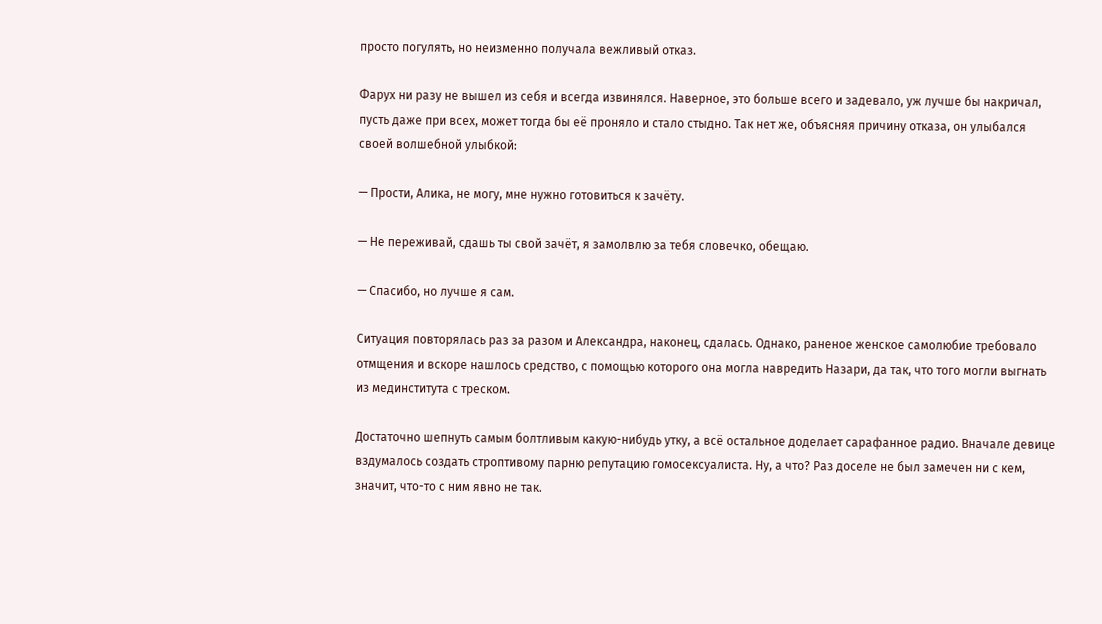просто погулять, но неизменно получала вежливый отказ.

Фарух ни разу не вышел из себя и всегда извинялся. Наверное, это больше всего и задевало, уж лучше бы накричал, пусть даже при всех, может тогда бы её проняло и стало стыдно. Так нет же, объясняя причину отказа, он улыбался своей волшебной улыбкой:

— Прости, Алика, не могу, мне нужно готовиться к зачёту.

— Не переживай, сдашь ты свой зачёт, я замолвлю за тебя словечко, обещаю.

— Спасибо, но лучше я сам.

Ситуация повторялась раз за разом и Александра, наконец, сдалась. Однако, раненое женское самолюбие требовало отмщения и вскоре нашлось средство, с помощью которого она могла навредить Назари, да так, что того могли выгнать из мединститута с треском.

Достаточно шепнуть самым болтливым какую-нибудь утку, а всё остальное доделает сарафанное радио. Вначале девице вздумалось создать строптивому парню репутацию гомосексуалиста. Ну, а что? Раз доселе не был замечен ни с кем, значит, что-то с ним явно не так.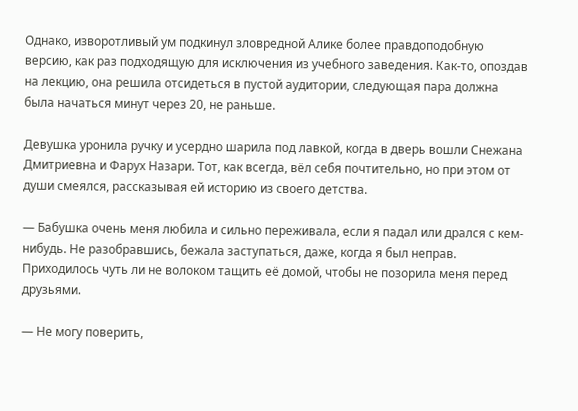Однако, изворотливый ум подкинул зловредной Алике более правдоподобную версию, как раз подходящую для исключения из учебного заведения. Как-то, опоздав на лекцию, она решила отсидеться в пустой аудитории, следующая пара должна была начаться минут через 20, не раньше.

Девушка уронила ручку и усердно шарила под лавкой, когда в дверь вошли Снежана Дмитриевна и Фарух Назари. Тот, как всегда, вёл себя почтительно, но при этом от души смеялся, рассказывая ей историю из своего детства.

— Бабушка очень меня любила и сильно переживала, если я падал или дрался с кем-нибудь. Не разобравшись, бежала заступаться, даже, когда я был неправ. Приходилось чуть ли не волоком тащить её домой, чтобы не позорила меня перед друзьями.

— Не могу поверить,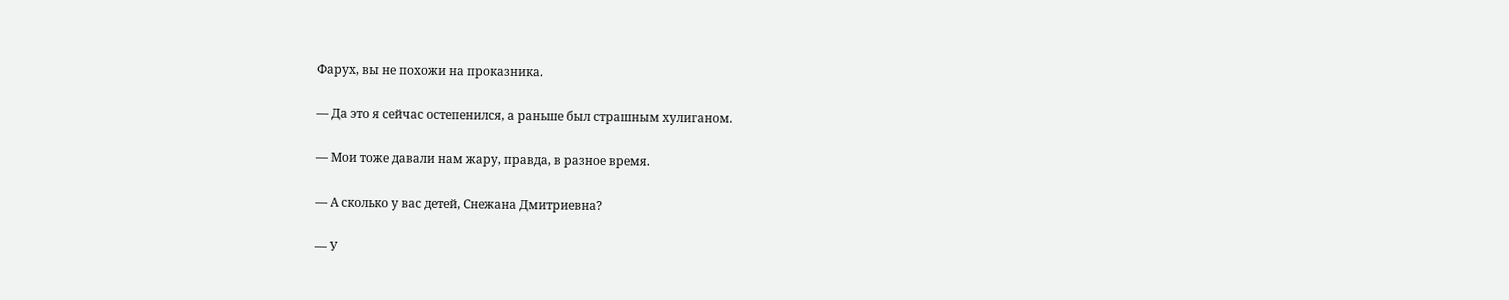Фарух, вы не похожи на проказника.

— Да это я сейчас остепенился, а раньше был страшным хулиганом.

— Мои тоже давали нам жару, правда, в разное время.

— А сколько у вас детей, Снежана Дмитриевна?

— У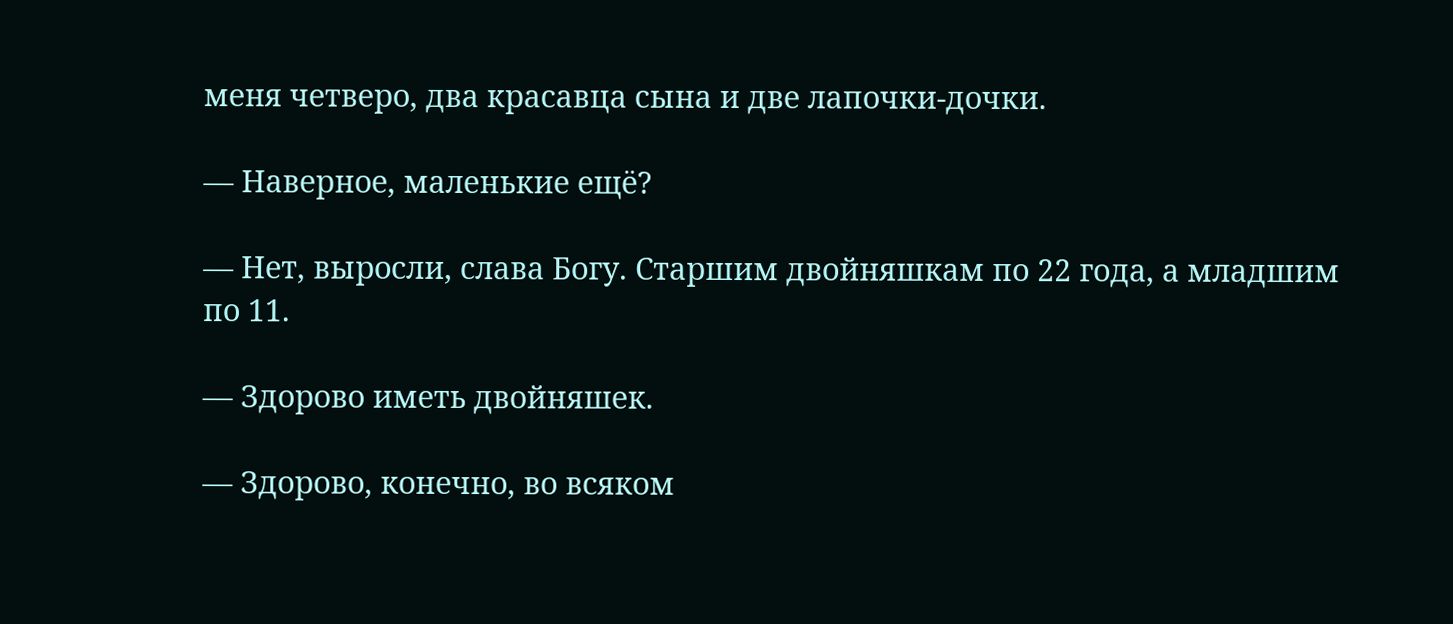меня четверо, два красавца сына и две лапочки-дочки.

— Наверное, маленькие ещё?

— Нет, выросли, слава Богу. Старшим двойняшкам по 22 года, а младшим по 11.

— Здорово иметь двойняшек.

— Здорово, конечно, во всяком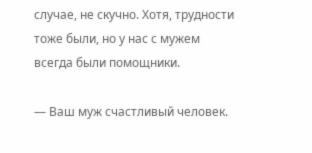случае, не скучно. Хотя, трудности тоже были, но у нас с мужем всегда были помощники.

— Ваш муж счастливый человек.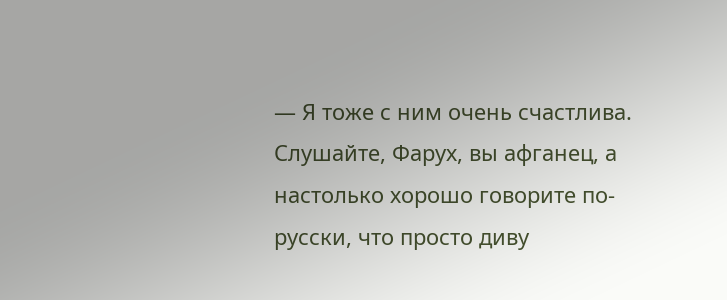— Я тоже с ним очень счастлива. Слушайте, Фарух, вы афганец, а настолько хорошо говорите по-русски, что просто диву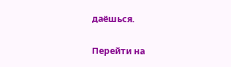даёшься.

Перейти на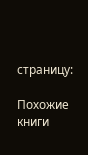страницу:

Похожие книги